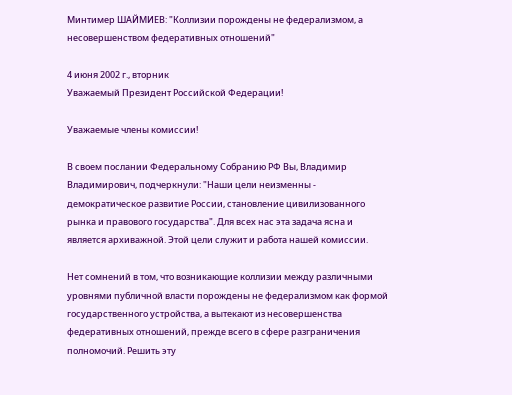Минтимер ШАЙМИЕВ: "Коллизии порождены не федерализмом, а несовершенством федеративных отношений"

4 июня 2002 г., вторник
Уважаемый Президент Российской Федерации!

Уважаемые члены комиссии!

В своем послании Федеральному Собранию РФ Вы, Владимир Владимирович, подчеркнули: "Наши цели неизменны - демократическое развитие России, становление цивилизованного рынка и правового государства". Для всех нас эта задача ясна и является архиважной. Этой цели служит и работа нашей комиссии.

Нет сомнений в том, что возникающие коллизии между различными уровнями публичной власти порождены не федерализмом как формой государственного устройства, а вытекают из несовершенства федеративных отношений, прежде всего в сфере разграничения полномочий. Решить эту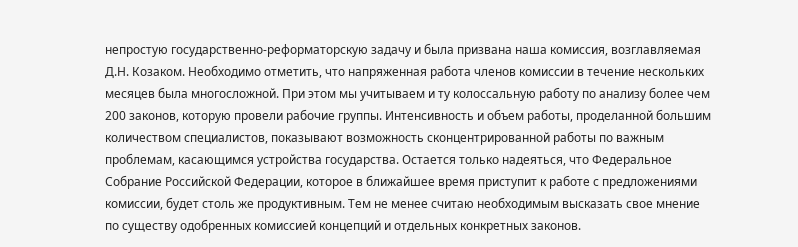непростую государственно-реформаторскую задачу и была призвана наша комиссия, возглавляемая Д.Н. Козаком. Необходимо отметить, что напряженная работа членов комиссии в течение нескольких месяцев была многосложной. При этом мы учитываем и ту колоссальную работу по анализу более чем 200 законов, которую провели рабочие группы. Интенсивность и объем работы, проделанной большим количеством специалистов, показывают возможность сконцентрированной работы по важным проблемам, касающимся устройства государства. Остается только надеяться, что Федеральное Собрание Российской Федерации, которое в ближайшее время приступит к работе с предложениями комиссии, будет столь же продуктивным. Тем не менее считаю необходимым высказать свое мнение по существу одобренных комиссией концепций и отдельных конкретных законов.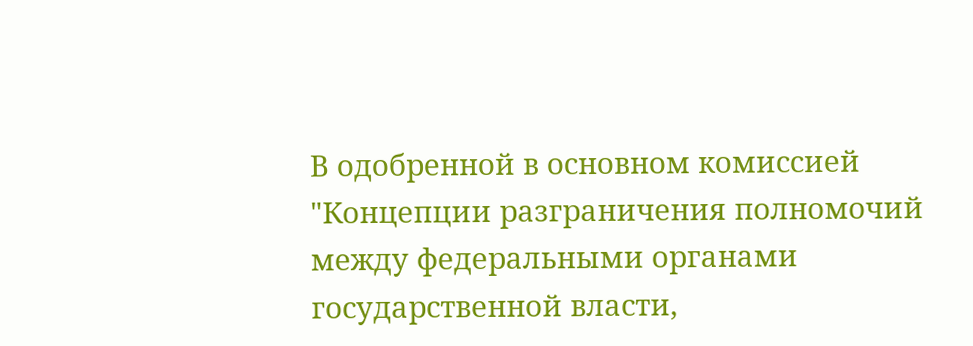В одобренной в основном комиссией "Концепции разграничения полномочий между федеральными органами государственной власти,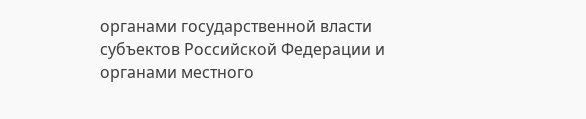органами государственной власти субъектов Российской Федерации и органами местного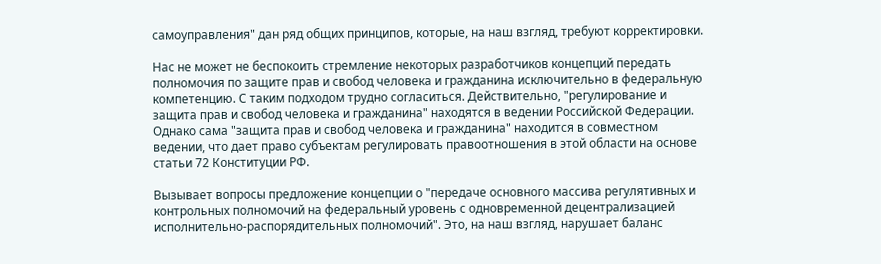самоуправления" дан ряд общих принципов, которые, на наш взгляд, требуют корректировки.

Нас не может не беспокоить стремление некоторых разработчиков концепций передать полномочия по защите прав и свобод человека и гражданина исключительно в федеральную компетенцию. С таким подходом трудно согласиться. Действительно, "регулирование и защита прав и свобод человека и гражданина" находятся в ведении Российской Федерации. Однако сама "защита прав и свобод человека и гражданина" находится в совместном ведении, что дает право субъектам регулировать правоотношения в этой области на основе статьи 72 Конституции РФ.

Вызывает вопросы предложение концепции о "передаче основного массива регулятивных и контрольных полномочий на федеральный уровень с одновременной децентрализацией исполнительно-распорядительных полномочий". Это, на наш взгляд, нарушает баланс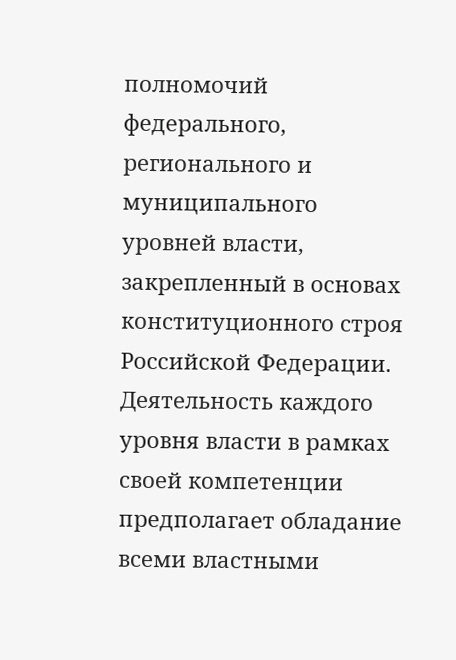полномочий федерального, регионального и муниципального уровней власти, закрепленный в основах конституционного строя Российской Федерации. Деятельность каждого уровня власти в рамках своей компетенции предполагает обладание всеми властными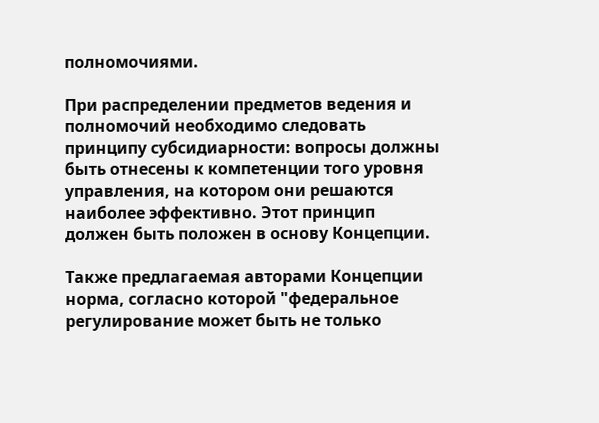полномочиями.

При распределении предметов ведения и полномочий необходимо следовать принципу субсидиарности: вопросы должны быть отнесены к компетенции того уровня управления, на котором они решаются наиболее эффективно. Этот принцип должен быть положен в основу Концепции.

Также предлагаемая авторами Концепции норма, согласно которой "федеральное регулирование может быть не только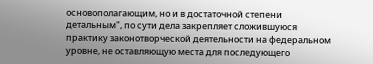основополагающим, но и в достаточной степени детальным", по сути дела закрепляет сложившуюся практику законотворческой деятельности на федеральном уровне, не оставляющую места для последующего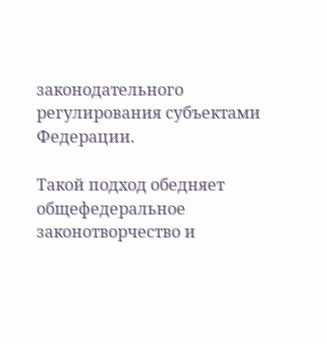законодательного регулирования субъектами Федерации.

Такой подход обедняет общефедеральное законотворчество и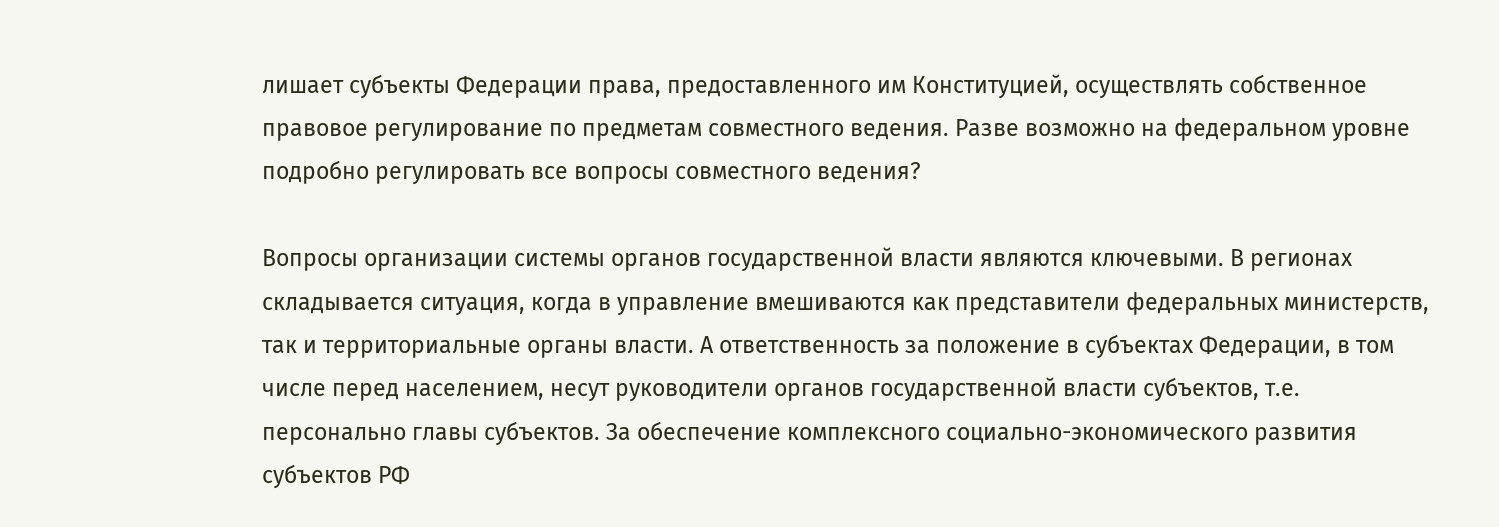лишает субъекты Федерации права, предоставленного им Конституцией, осуществлять собственное правовое регулирование по предметам совместного ведения. Разве возможно на федеральном уровне подробно регулировать все вопросы совместного ведения?

Вопросы организации системы органов государственной власти являются ключевыми. В регионах складывается ситуация, когда в управление вмешиваются как представители федеральных министерств, так и территориальные органы власти. А ответственность за положение в субъектах Федерации, в том числе перед населением, несут руководители органов государственной власти субъектов, т.е. персонально главы субъектов. За обеспечение комплексного социально-экономического развития субъектов РФ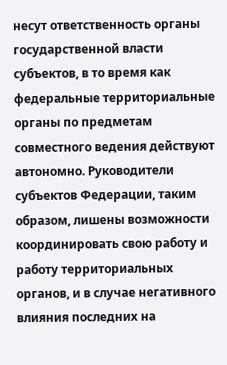несут ответственность органы государственной власти субъектов, в то время как федеральные территориальные органы по предметам совместного ведения действуют автономно. Руководители субъектов Федерации, таким образом, лишены возможности координировать свою работу и работу территориальных органов, и в случае негативного влияния последних на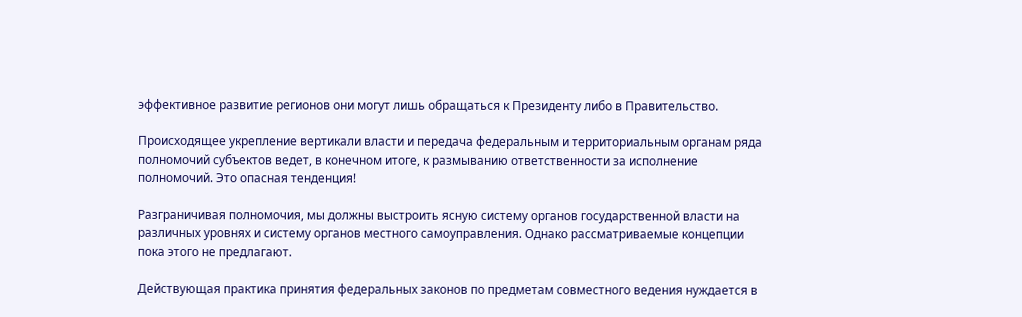эффективное развитие регионов они могут лишь обращаться к Президенту либо в Правительство.

Происходящее укрепление вертикали власти и передача федеральным и территориальным органам ряда полномочий субъектов ведет, в конечном итоге, к размыванию ответственности за исполнение полномочий. Это опасная тенденция!

Разграничивая полномочия, мы должны выстроить ясную систему органов государственной власти на различных уровнях и систему органов местного самоуправления. Однако рассматриваемые концепции пока этого не предлагают.

Действующая практика принятия федеральных законов по предметам совместного ведения нуждается в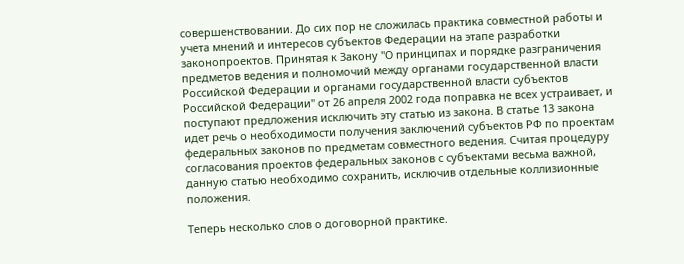совершенствовании. До сих пор не сложилась практика совместной работы и учета мнений и интересов субъектов Федерации на этапе разработки законопроектов. Принятая к Закону "О принципах и порядке разграничения предметов ведения и полномочий между органами государственной власти Российской Федерации и органами государственной власти субъектов Российской Федерации" от 26 апреля 2002 года поправка не всех устраивает, и поступают предложения исключить эту статью из закона. В статье 13 закона идет речь о необходимости получения заключений субъектов РФ по проектам федеральных законов по предметам совместного ведения. Считая процедуру согласования проектов федеральных законов с субъектами весьма важной, данную статью необходимо сохранить, исключив отдельные коллизионные положения.

Теперь несколько слов о договорной практике.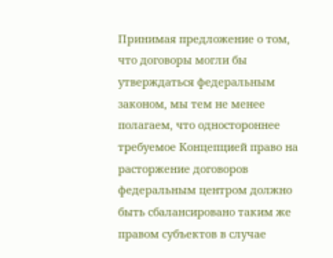Принимая предложение о том, что договоры могли бы утверждаться федеральным законом, мы тем не менее полагаем, что одностороннее требуемое Концепцией право на расторжение договоров федеральным центром должно быть сбалансировано таким же правом субъектов в случае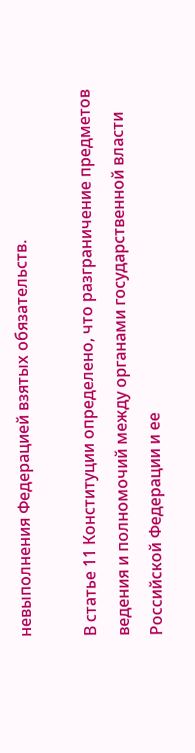невыполнения Федерацией взятых обязательств.

В статье 11 Конституции определено, что разграничение предметов ведения и полномочий между органами государственной власти Российской Федерации и ее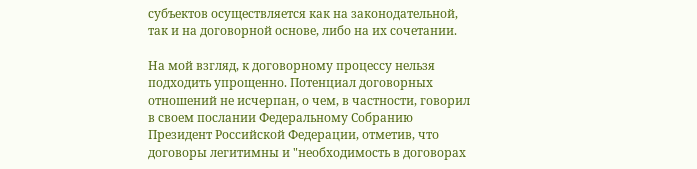субъектов осуществляется как на законодательной, так и на договорной основе, либо на их сочетании.

На мой взгляд, к договорному процессу нельзя подходить упрощенно. Потенциал договорных отношений не исчерпан, о чем, в частности, говорил в своем послании Федеральному Собранию Президент Российской Федерации, отметив, что договоры легитимны и "необходимость в договорах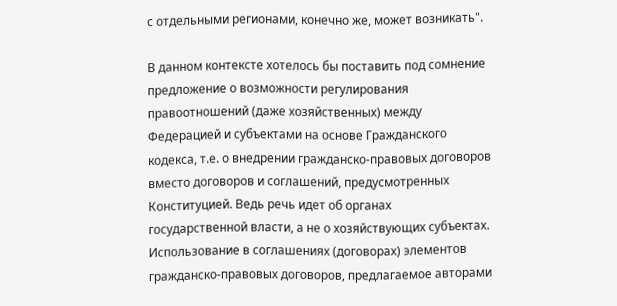с отдельными регионами, конечно же, может возникать".

В данном контексте хотелось бы поставить под сомнение предложение о возможности регулирования правоотношений (даже хозяйственных) между Федерацией и субъектами на основе Гражданского кодекса, т.е. о внедрении гражданско-правовых договоров вместо договоров и соглашений, предусмотренных Конституцией. Ведь речь идет об органах государственной власти, а не о хозяйствующих субъектах. Использование в соглашениях (договорах) элементов гражданско-правовых договоров, предлагаемое авторами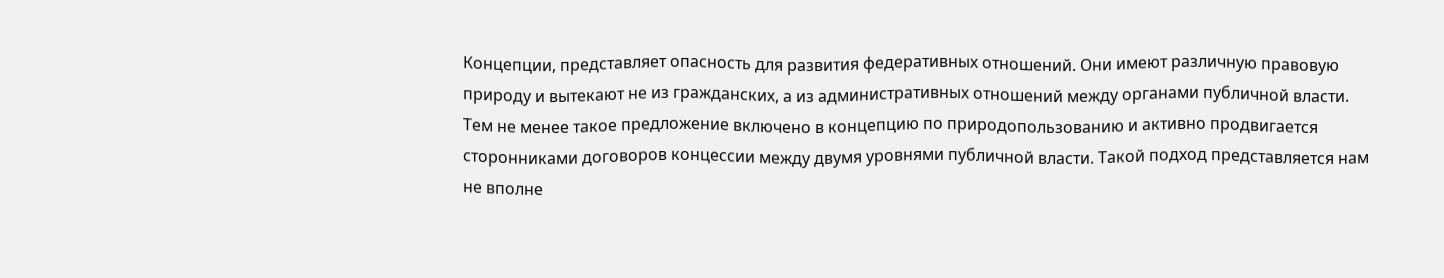Концепции, представляет опасность для развития федеративных отношений. Они имеют различную правовую природу и вытекают не из гражданских, а из административных отношений между органами публичной власти. Тем не менее такое предложение включено в концепцию по природопользованию и активно продвигается сторонниками договоров концессии между двумя уровнями публичной власти. Такой подход представляется нам не вполне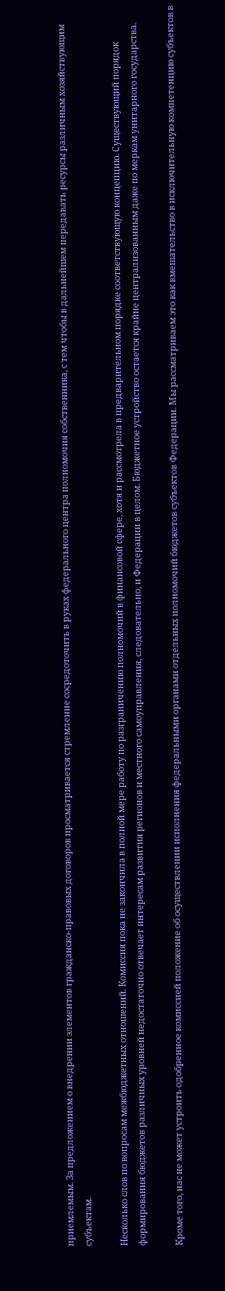приемлемым. За предложением о внедрении элементов гражданско-правовых договоров просматривается стремление сосредоточить в руках федерального центра полномочия собственника, с тем чтобы в дальнейшем передавать ресурсы различным хозяйствующим субъектам.

Несколько слов по вопросам межбюджетных отношений. Комиссия пока не закончила в полной мере работу по разграничению полномочий в финансовой сфере, хотя и рассмотрела в предварительном порядке соответствующую концепцию. Существующий порядок формирования бюджетов различных уровней недостаточно отвечает интересам развития регионов и местного самоуправления, следовательно, и Федерации в целом. Бюджетное устройство остается крайне централизованным даже по меркам унитарного государства.

Кроме того, нас не может устроить одобренное комиссией положение об осуществлении исполнения федеральными органами отдельных полномочий бюджетов субъектов Федерации. Мы рассматриваем это как вмешательство в исключительную компетенцию субъектов в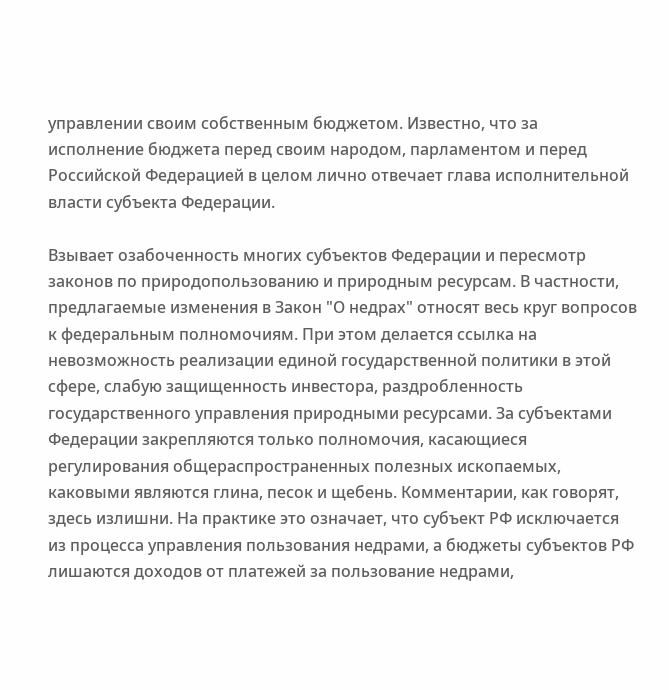управлении своим собственным бюджетом. Известно, что за исполнение бюджета перед своим народом, парламентом и перед Российской Федерацией в целом лично отвечает глава исполнительной власти субъекта Федерации.

Взывает озабоченность многих субъектов Федерации и пересмотр законов по природопользованию и природным ресурсам. В частности, предлагаемые изменения в Закон "О недрах" относят весь круг вопросов к федеральным полномочиям. При этом делается ссылка на невозможность реализации единой государственной политики в этой сфере, слабую защищенность инвестора, раздробленность государственного управления природными ресурсами. За субъектами Федерации закрепляются только полномочия, касающиеся регулирования общераспространенных полезных ископаемых, каковыми являются глина, песок и щебень. Комментарии, как говорят, здесь излишни. На практике это означает, что субъект РФ исключается из процесса управления пользования недрами, а бюджеты субъектов РФ лишаются доходов от платежей за пользование недрами,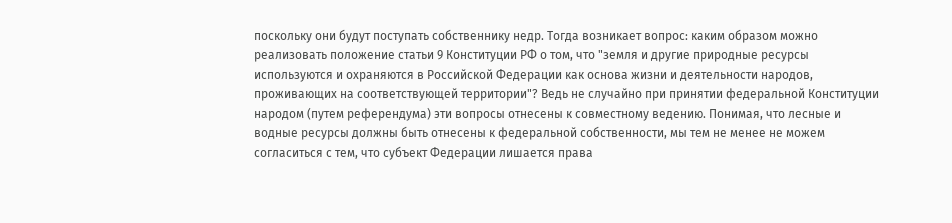поскольку они будут поступать собственнику недр. Тогда возникает вопрос: каким образом можно реализовать положение статьи 9 Конституции РФ о том, что "земля и другие природные ресурсы используются и охраняются в Российской Федерации как основа жизни и деятельности народов, проживающих на соответствующей территории"? Ведь не случайно при принятии федеральной Конституции народом (путем референдума) эти вопросы отнесены к совместному ведению. Понимая, что лесные и водные ресурсы должны быть отнесены к федеральной собственности, мы тем не менее не можем согласиться с тем, что субъект Федерации лишается права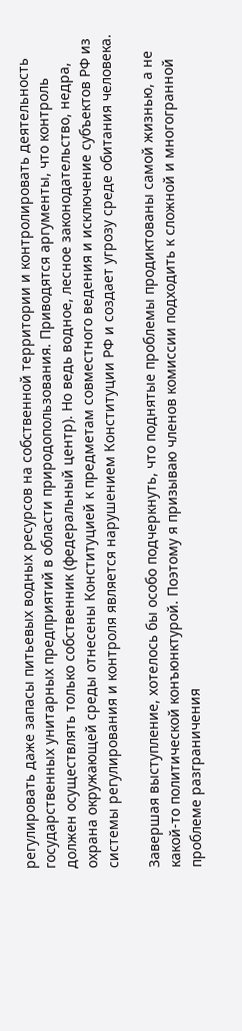регулировать даже запасы питьевых водных ресурсов на собственной территории и контролировать деятельность государственных унитарных предприятий в области природопользования. Приводятся аргументы, что контроль должен осуществлять только собственник (федеральный центр). Но ведь водное, лесное законодательство, недра, охрана окружающей среды отнесены Конституцией к предметам совместного ведения и исключение субъектов РФ из системы регулирования и контроля является нарушением Конституции РФ и создает угрозу среде обитания человека.

Завершая выступление, хотелось бы особо подчеркнуть, что поднятые проблемы продиктованы самой жизнью, а не какой-то политической конъюнктурой. Поэтому я призываю членов комиссии подходить к сложной и многогранной проблеме разграничения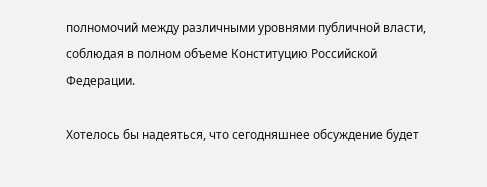полномочий между различными уровнями публичной власти, соблюдая в полном объеме Конституцию Российской Федерации.

Хотелось бы надеяться, что сегодняшнее обсуждение будет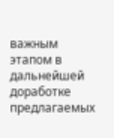важным этапом в дальнейшей доработке предлагаемых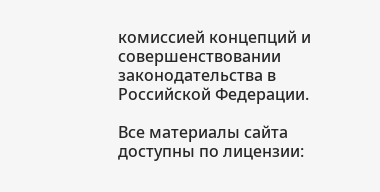комиссией концепций и совершенствовании законодательства в Российской Федерации.

Все материалы сайта доступны по лицензии: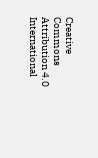Creative Commons Attribution 4.0 International